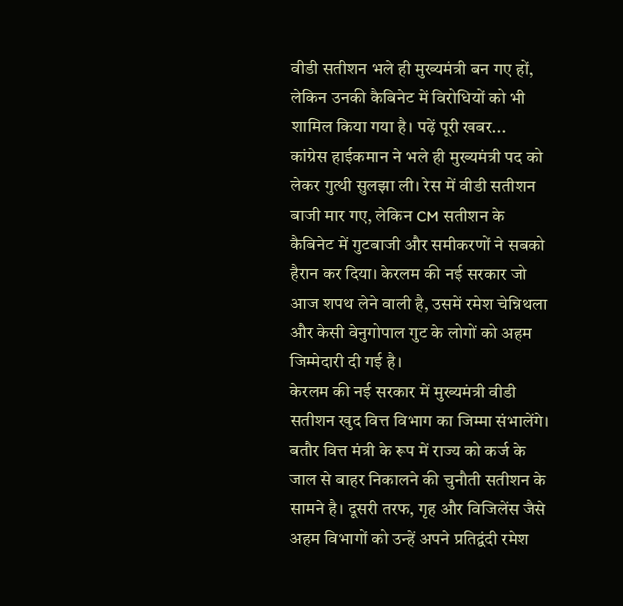वीडी सतीशन भले ही मुख्यमंत्री बन गए हों, लेकिन उनकी कैबिनेट में विरोधियों को भी शामिल किया गया है। पढ़ें पूरी खबर...
कांग्रेस हाईकमान ने भले ही मुख्यमंत्री पद को लेकर गुत्थी सुलझा ली। रेस में वीडी सतीशन बाजी मार गए, लेकिन CM सतीशन के कैबिनेट में गुटबाजी और समीकरणों ने सबको हैरान कर दिया। केरलम की नई सरकार जो आज शपथ लेने वाली है, उसमें रमेश चेन्निथला और केसी वेनुगोपाल गुट के लोगों को अहम जिम्मेदारी दी गई है।
केरलम की नई सरकार में मुख्यमंत्री वीडी सतीशन खुद वित्त विभाग का जिम्मा संभालेंगे। बतौर वित्त मंत्री के रूप में राज्य को कर्ज के जाल से बाहर निकालने की चुनौती सतीशन के सामने है। दूसरी तरफ, गृह और विजिलेंस जैसे अहम विभागों को उन्हें अपने प्रतिद्वंदी रमेश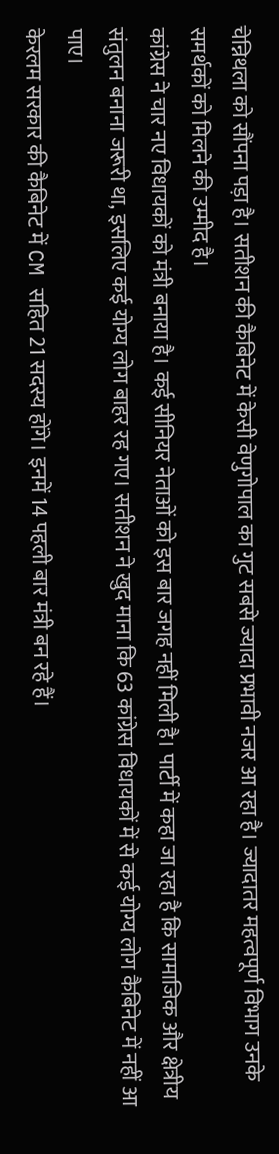चेन्निथला को सौंपना पड़ा है। सतीशन की कैबिनेट में केसी वेणुगोपाल का गुट सबसे ज्यादा प्रभावी नजर आ रहा है। ज्यादातर महत्वपूर्ण विभाग उनके समर्थकों को मिलने की उम्मीद है।
कांग्रेस ने चार नए विधायकों को मंत्री बनाया है। कई सीनियर नेताओं को इस बार जगह नहीं मिली है। पार्टी में कहा जा रहा है कि सामाजिक और क्षेत्रीय संतुलन बनाना जरूरी था, इसलिए कई योग्य लोग बाहर रह गए। सतीशन ने खुद माना कि 63 कांग्रेस विधायकों में से कई योग्य लोग कैबिनेट में नहीं आ पाए।
केरलम सरकार की कैबिनेट में CM सहित 21 सदस्य होंगे। इनमें 14 पहली बार मंत्री बन रहे हैं।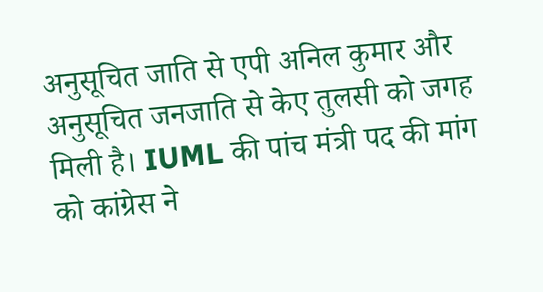अनुसूचित जाति से एपी अनिल कुमार और अनुसूचित जनजाति से केए तुलसी को जगह मिली है। IUML की पांच मंत्री पद की मांग को कांग्रेस ने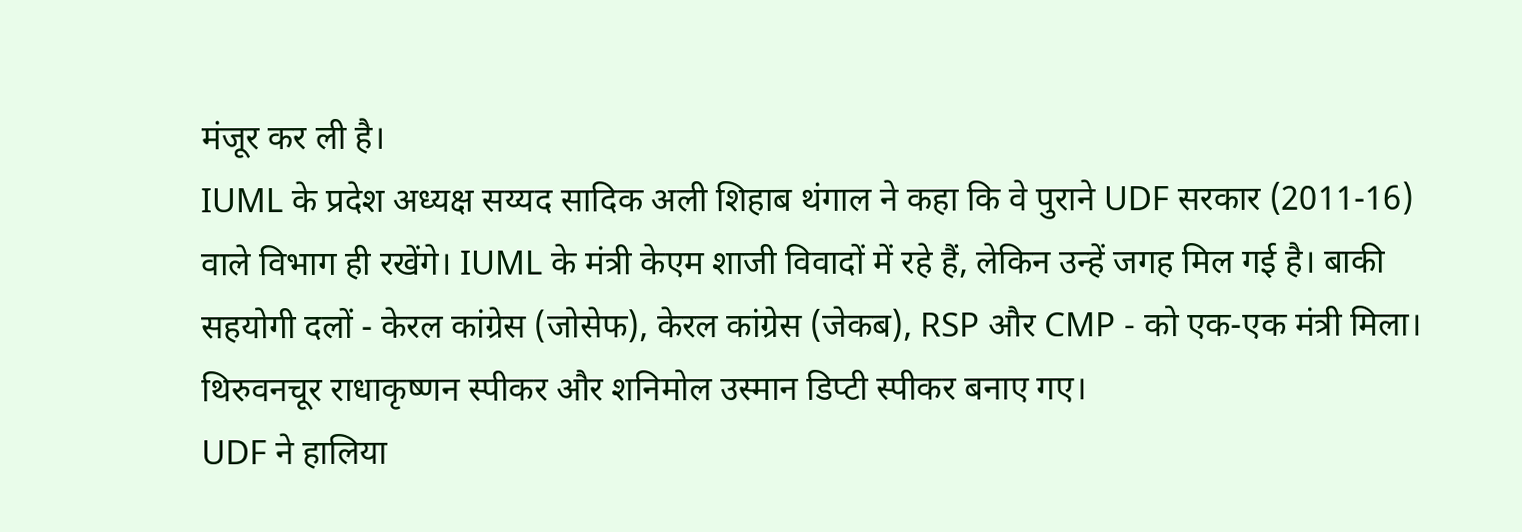मंजूर कर ली है।
IUML के प्रदेश अध्यक्ष सय्यद सादिक अली शिहाब थंगाल ने कहा कि वे पुराने UDF सरकार (2011-16) वाले विभाग ही रखेंगे। IUML के मंत्री केएम शाजी विवादों में रहे हैं, लेकिन उन्हें जगह मिल गई है। बाकी सहयोगी दलों - केरल कांग्रेस (जोसेफ), केरल कांग्रेस (जेकब), RSP और CMP - को एक-एक मंत्री मिला। थिरुवनचूर राधाकृष्णन स्पीकर और शनिमोल उस्मान डिप्टी स्पीकर बनाए गए।
UDF ने हालिया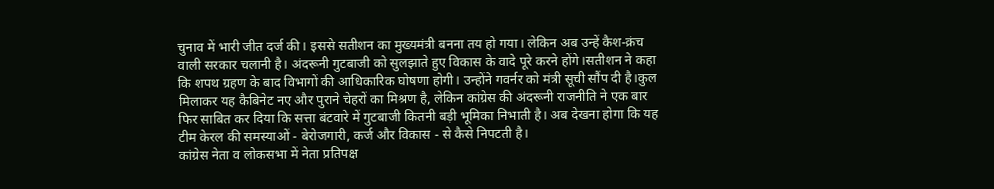चुनाव में भारी जीत दर्ज की। इससे सतीशन का मुख्यमंत्री बनना तय हो गया। लेकिन अब उन्हें कैश-क्रंच वाली सरकार चलानी है। अंदरूनी गुटबाजी को सुलझाते हुए विकास के वादे पूरे करने होंगे।सतीशन ने कहा कि शपथ ग्रहण के बाद विभागों की आधिकारिक घोषणा होगी। उन्होंने गवर्नर को मंत्री सूची सौंप दी है।कुल मिलाकर यह कैबिनेट नए और पुराने चेहरों का मिश्रण है, लेकिन कांग्रेस की अंदरूनी राजनीति ने एक बार फिर साबित कर दिया कि सत्ता बंटवारे में गुटबाजी कितनी बड़ी भूमिका निभाती है। अब देखना होगा कि यह टीम केरल की समस्याओं - बेरोजगारी, कर्ज और विकास - से कैसे निपटती है।
कांग्रेस नेता व लोकसभा में नेता प्रतिपक्ष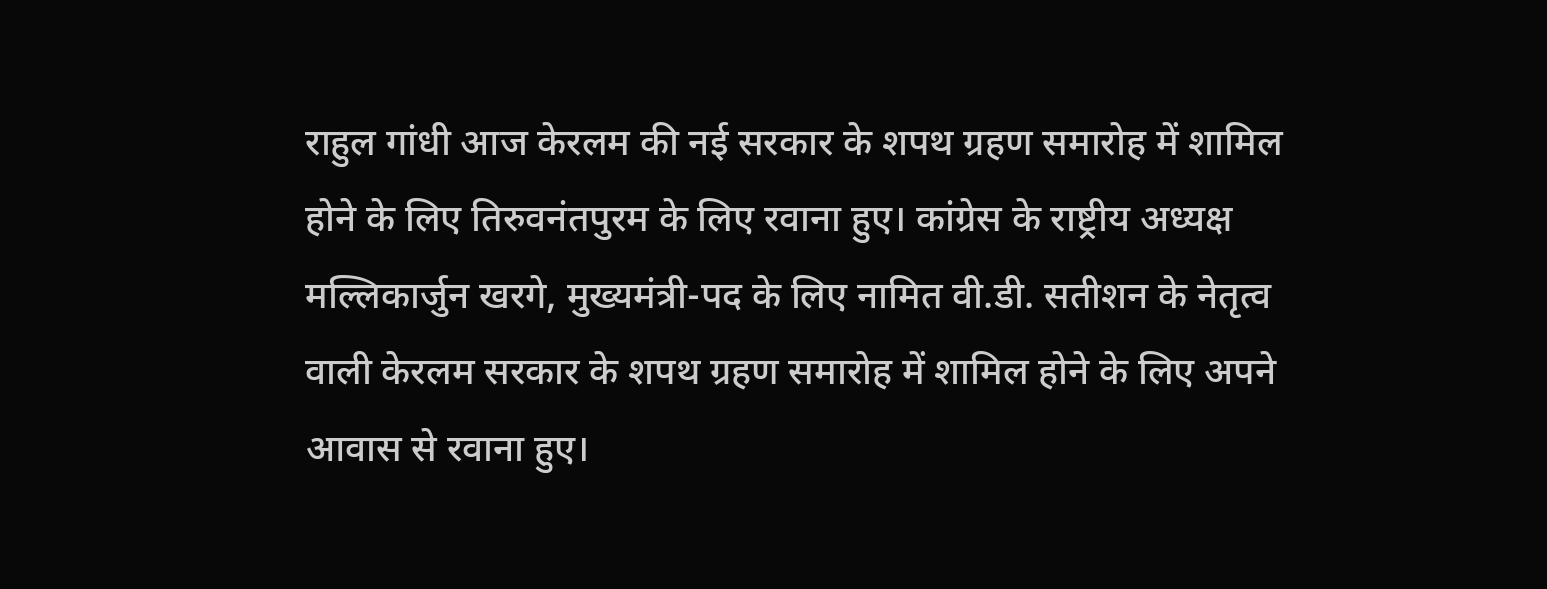राहुल गांधी आज केरलम की नई सरकार के शपथ ग्रहण समारोह में शामिल होने के लिए तिरुवनंतपुरम के लिए रवाना हुए। कांग्रेस के राष्ट्रीय अध्यक्ष मल्लिकार्जुन खरगे, मुख्यमंत्री-पद के लिए नामित वी.डी. सतीशन के नेतृत्व वाली केरलम सरकार के शपथ ग्रहण समारोह में शामिल होने के लिए अपने आवास से रवाना हुए।